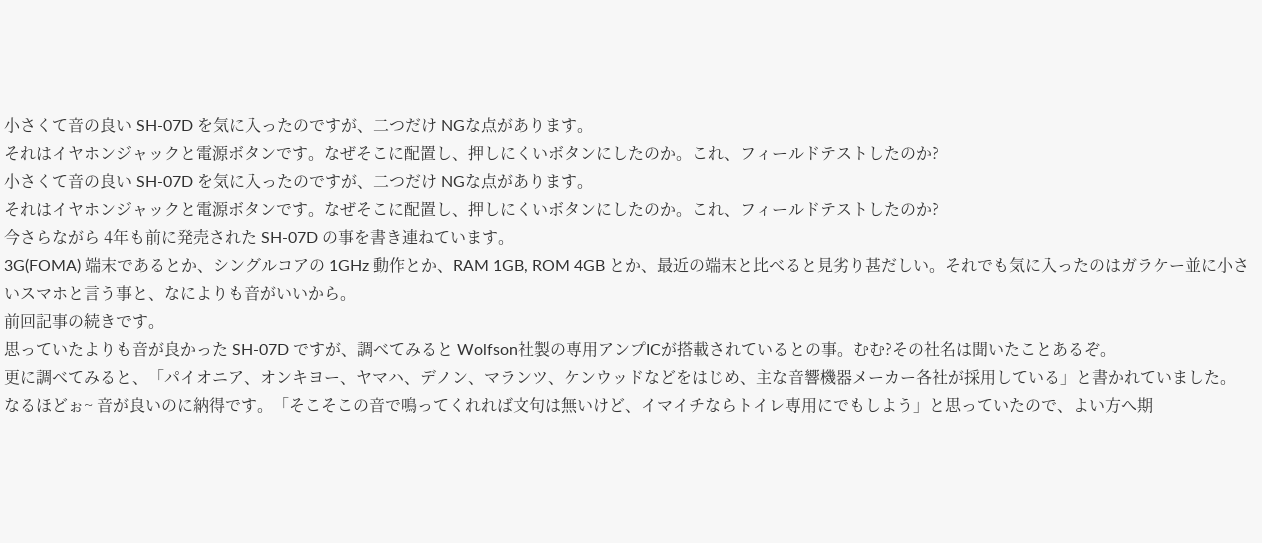小さくて音の良い SH-07D を気に入ったのですが、二つだけ NGな点があります。
それはイヤホンジャックと電源ボタンです。なぜそこに配置し、押しにくいボタンにしたのか。これ、フィールドテストしたのか?
小さくて音の良い SH-07D を気に入ったのですが、二つだけ NGな点があります。
それはイヤホンジャックと電源ボタンです。なぜそこに配置し、押しにくいボタンにしたのか。これ、フィールドテストしたのか?
今さらながら 4年も前に発売された SH-07D の事を書き連ねています。
3G(FOMA) 端末であるとか、シングルコアの 1GHz 動作とか、RAM 1GB, ROM 4GB とか、最近の端末と比べると見劣り甚だしい。それでも気に入ったのはガラケー並に小さいスマホと言う事と、なによりも音がいいから。
前回記事の続きです。
思っていたよりも音が良かった SH-07D ですが、調べてみると Wolfson社製の専用アンプICが搭載されているとの事。むむ?その社名は聞いたことあるぞ。
更に調べてみると、「パイオニア、オンキヨー、ヤマハ、デノン、マランツ、ケンウッドなどをはじめ、主な音響機器メーカー各社が採用している」と書かれていました。
なるほどぉ~ 音が良いのに納得です。「そこそこの音で鳴ってくれれば文句は無いけど、イマイチならトイレ専用にでもしよう」と思っていたので、よい方へ期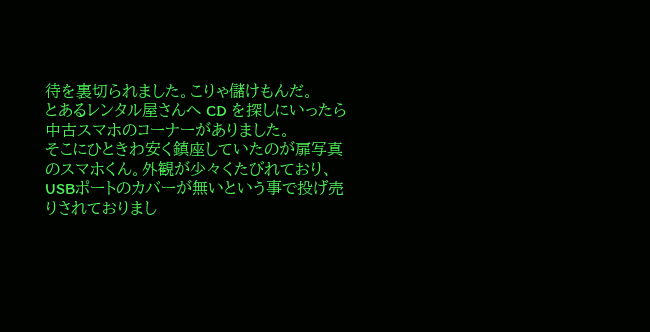待を裏切られました。こりゃ儲けもんだ。
とあるレンタル屋さんへ CD を探しにいったら中古スマホのコーナーがありました。
そこにひときわ安く鎮座していたのが扉写真のスマホくん。外観が少々くたびれており、USBポートのカバーが無いという事で投げ売りされておりまし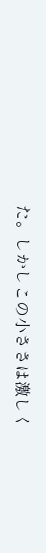た。しかしこの小ささは激しく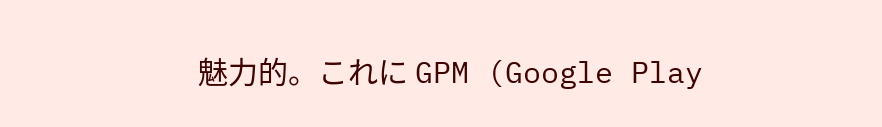魅力的。これに GPM (Google Play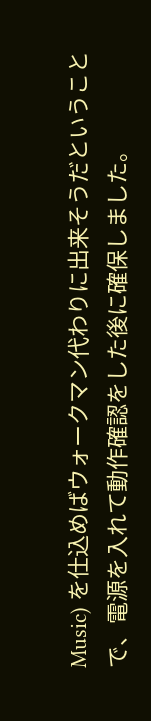Music) を仕込めばウォークマン代わりに出来そうだということで、電源を入れて動作確認をした後に確保しました。